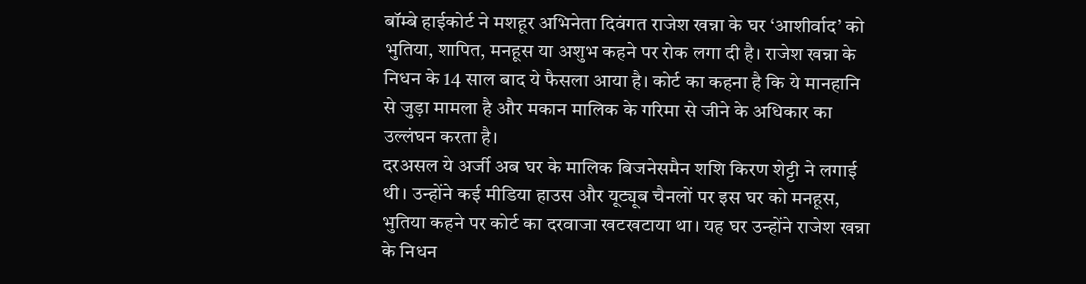बॉम्बे हाईकोर्ट ने मशहूर अभिनेता दिवंगत राजेश खन्ना के घर ‘आशीर्वाद’ को भुतिया, शापित, मनहूस या अशुभ कहने पर रोक लगा दी है। राजेश खन्ना के निधन के 14 साल बाद ये फैसला आया है। कोर्ट का कहना है कि ये मानहानि से जुड़ा मामला है और मकान मालिक के गरिमा से जीने के अधिकार का उल्लंघन करता है।
दरअसल ये अर्जी अब घर के मालिक बिजनेसमैन शशि किरण शेट्टी ने लगाई थी। उन्होंने कई मीडिया हाउस और यूट्यूब चैनलों पर इस घर को मनहूस, भुतिया कहने पर कोर्ट का दरवाजा खटखटाया था। यह घर उन्होंने राजेश खन्ना के निधन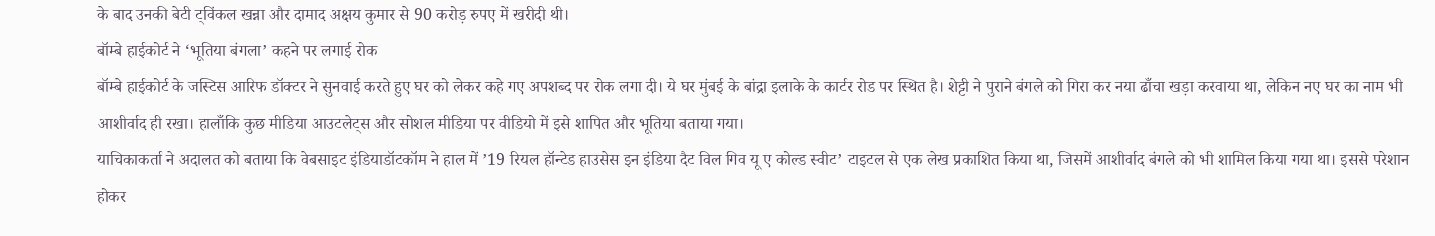के बाद उनकी बेटी ट्विंकल खन्ना और दामाद अक्षय कुमार से 90 करोड़ रुपए में खरीदी थी।
बॉम्बे हाईकोर्ट ने ‘भूतिया बंगला’ कहने पर लगाई रोक
बॉम्बे हाईकोर्ट के जस्टिस आरिफ डॉक्टर ने सुनवाई करते हुए घर को लेकर कहे गए अपशब्द पर रोक लगा दी। ये घर मुंबई के बांद्रा इलाके के कार्टर रोड पर स्थित है। शेट्टी ने पुराने बंगले को गिरा कर नया ढाँचा खड़ा करवाया था, लेकिन नए घर का नाम भी आशीर्वाद ही रखा। हालाँकि कुछ मीडिया आउटलेट्स और सोशल मीडिया पर वीडियो में इसे शापित और भूतिया बताया गया।
याचिकाकर्ता ने अदालत को बताया कि वेबसाइट इंडियाडॉटकॉम ने हाल में ’19 रियल हॉन्टेड हाउसेस इन इंडिया दैट विल गिव यू ए कोल्ड स्वीट’ टाइटल से एक लेख प्रकाशित किया था, जिसमें आशीर्वाद बंगले को भी शामिल किया गया था। इससे परेशान होकर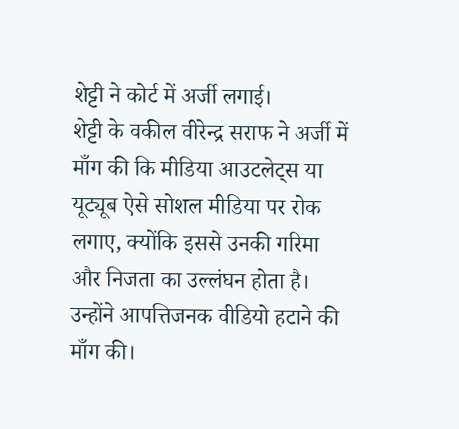शेट्टी ने कोर्ट में अर्जी लगाई।
शेट्टी के वकील वीरेन्द्र सराफ ने अर्जी में माँग की कि मीडिया आउटलेट्स या यूट्यूब ऐसे सोशल मीडिया पर रोक लगाए, क्योंकि इससे उनकी गरिमा और निजता का उल्लंघन होता है। उन्होंने आपत्तिजनक वीडियो हटाने की माँग की।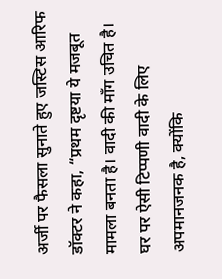अर्जी पर फैसला सुनाते हुए जस्टिस आरिफ डॉक्टर ने कहा, “प्रथम दृष्टया ये मजबूत मामला बनता है। वादी की माँग उचित है। घर पर ऐसी टिप्पणी वादी के लिए अपमानजनक है, क्योंकि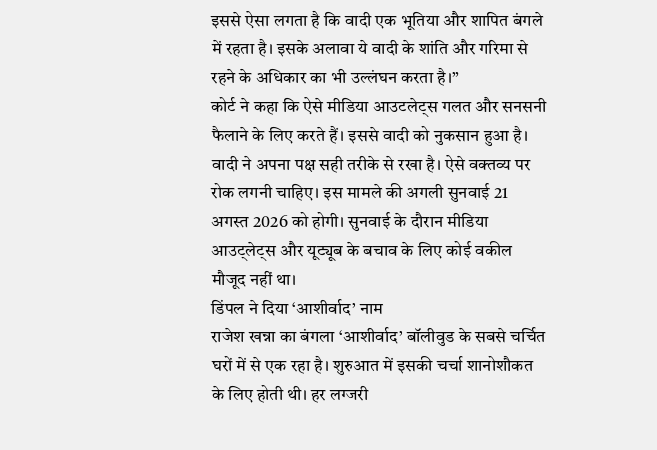इससे ऐसा लगता है कि वादी एक भूतिया और शापित बंगले में रहता है। इसके अलावा ये वादी के शांति और गरिमा से रहने के अधिकार का भी उल्लंघन करता है।”
कोर्ट ने कहा कि ऐसे मीडिया आउटलेट्स गलत और सनसनी फैलाने के लिए करते हैं। इससे वादी को नुकसान हुआ है। वादी ने अपना पक्ष सही तरीके से रखा है। ऐसे वक्तव्य पर रोक लगनी चाहिए। इस मामले की अगली सुनवाई 21 अगस्त 2026 को होगी। सुनवाई के दौरान मीडिया आउट्लेट्स और यूट्यूब के बचाव के लिए कोई वकील मौजूद नहीं था।
डिंपल ने दिया ‘आशीर्वाद’ नाम
राजेश खन्ना का बंगला ‘आशीर्वाद’ बॉलीवुड के सबसे चर्चित घरों में से एक रहा है। शुरुआत में इसकी चर्चा शानोशौकत के लिए होती थी। हर लग्जरी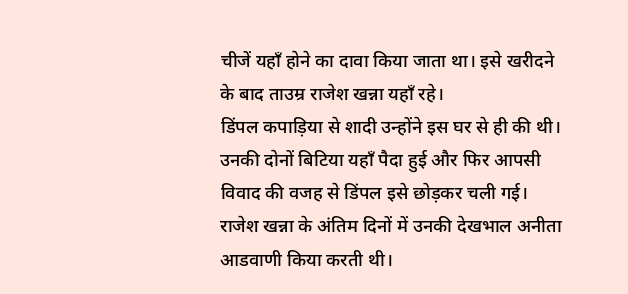चीजें यहाँ होने का दावा किया जाता था। इसे खरीदने के बाद ताउम्र राजेश खन्ना यहाँ रहे।
डिंपल कपाड़िया से शादी उन्होंने इस घर से ही की थी। उनकी दोनों बिटिया यहाँ पैदा हुई और फिर आपसी विवाद की वजह से डिंपल इसे छोड़कर चली गई। राजेश खन्ना के अंतिम दिनों में उनकी देखभाल अनीता आडवाणी किया करती थी।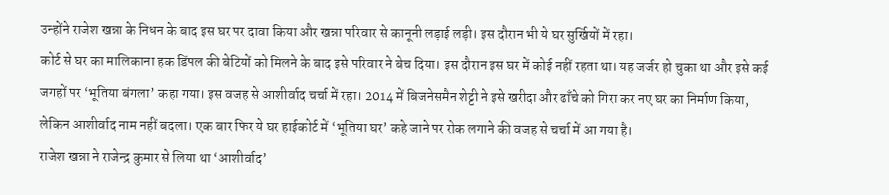उन्होंने राजेश खन्ना के निधन के बाद इस घर पर दावा किया और खन्ना परिवार से कानूनी लड़ाई लड़ी। इस दौरान भी ये घर सुर्खियों में रहा।
कोर्ट से घर का मालिकाना हक डिंपल की बेटियों को मिलने के बाद इसे परिवार ने बेच दिया। इस दौरान इस घर में कोई नहीं रहता था। यह जर्जर हो चुका था और इसे कई जगहों पर ‘भूतिया बंगला’ कहा गया। इस वजह से आशीर्वाद चर्चा में रहा। 2014 में बिजनेसमैन शेट्टी ने इसे खरीदा और ढाँचे को गिरा कर नए घर का निर्माण किया, लेकिन आशीर्वाद नाम नहीं बदला। एक बार फिर ये घर हाईकोर्ट में ‘भूतिया घर’ कहे जाने पर रोक लगाने की वजह से चर्चा में आ गया है।
राजेश खन्ना ने राजेन्द्र कुमार से लिया था ‘आशीर्वाद’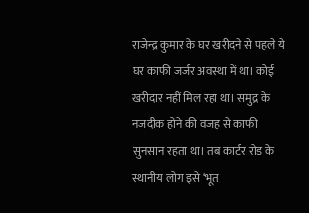राजेन्द्र कुमार के घर खरीदने से पहले ये घर काफी जर्जर अवस्था में था। कोई खरीदार नहीं मिल रहा था। समुद्र के नजदीक होने की वजह से काफी सुनसान रहता था। तब कार्टर रोड के स्थानीय लोग इसे ‘भूत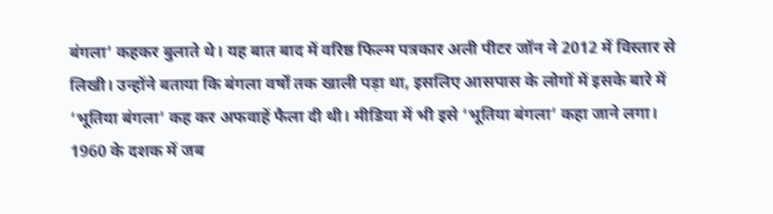बंगला’ कहकर बुलाते थे। यह बात बाद में वरिष्ठ फिल्म पत्रकार अली पीटर जॉन ने 2012 में विस्तार से लिखी। उन्होंने बताया कि बंगला वर्षों तक खाली पड़ा था, इसलिए आसपास के लोगों में इसके बारे में ‘भूतिया बंगला’ कह कर अफवाहें फैला दी थी। मीडिया में भी इसे ‘भूतिया बंगला’ कहा जाने लगा।
1960 के दशक में जब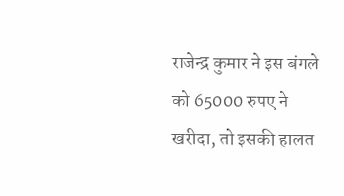राजेन्द्र कुमार ने इस बंगले को 65000 रुपए ने खरीदा, तो इसकी हालत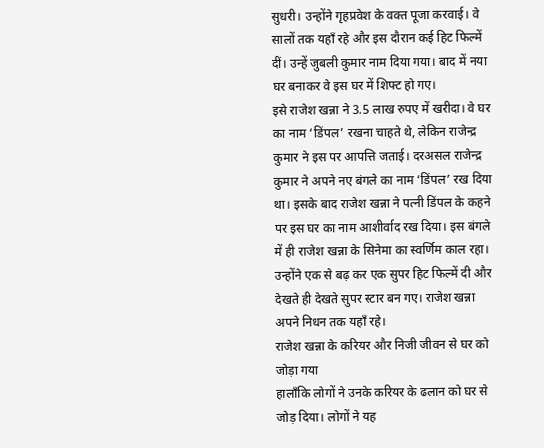सुधरी। उन्होंने गृहप्रवेश के वक्त पूजा करवाई। वे सालों तक यहाँ रहे और इस दौरान कई हिट फिल्में दीं। उन्हें जुबली कुमार नाम दिया गया। बाद में नया घर बनाकर वे इस घर में शिफ्ट हो गए।
इसे राजेश खन्ना ने 3.5 लाख रुपए में खरीदा। वे घर का नाम ‘डिंपल’ रखना चाहते थे, लेकिन राजेन्द्र कुमार ने इस पर आपत्ति जताई। दरअसल राजेन्द्र कुमार ने अपने नए बंगले का नाम ‘डिंपल’ रख दिया था। इसके बाद राजेश खन्ना ने पत्नी डिंपल के कहने पर इस घर का नाम आशीर्वाद रख दिया। इस बंगले में ही राजेश खन्ना के सिनेमा का स्वर्णिम काल रहा। उन्होंने एक से बढ़ कर एक सुपर हिट फिल्में दी और देखते ही देखते सुपर स्टार बन गए। राजेश खन्ना अपने निधन तक यहाँ रहे।
राजेश खन्ना के करियर और निजी जीवन से घर को जोड़ा गया
हालाँकि लोगों ने उनके करियर के ढलान को घर से जोड़ दिया। लोगों ने यह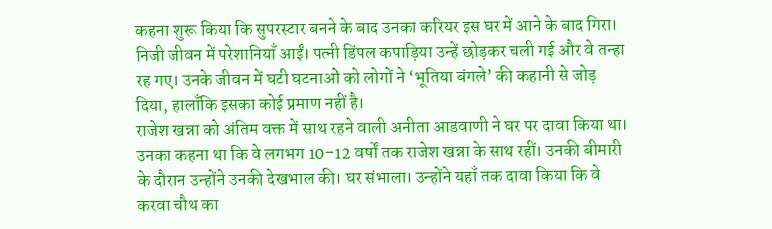कहना शुरू किया कि सुपरस्टार बनने के बाद उनका करियर इस घर में आने के बाद गिरा। निजी जीवन में परेशानियाँ आईं। पत्नी डिंपल कपाड़िया उन्हें छोड़कर चली गई और वे तन्हा रह गए। उनके जीवन में घटी घटनाओं को लोगों ने ‘भूतिया बंगले’ की कहानी से जोड़ दिया, हालाँकि इसका कोई प्रमाण नहीं है।
राजेश खन्ना को अंतिम वक्त में साथ रहने वाली अनीता आडवाणी ने घर पर दावा किया था। उनका कहना था कि वे लगभग 10–12 वर्षों तक राजेश खन्ना के साथ रहीं। उनकी बीमारी के दौरान उन्होंने उनकी देखभाल की। घर संभाला। उन्होंने यहाँ तक दावा किया कि वे करवा चौथ का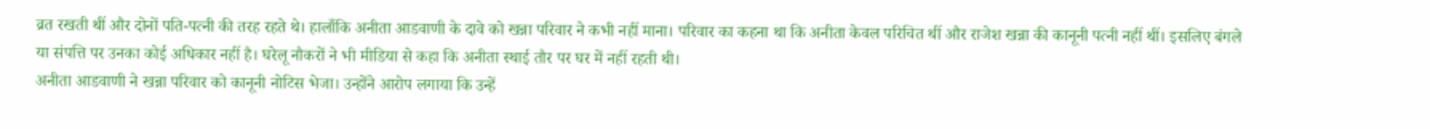व्रत रखती थीं और दोनों पति-पत्नी की तरह रहते थे। हालाँकि अनीता आडवाणी के दावे को खन्ना परिवार ने कभी नहीं माना। परिवार का कहना था कि अनीता केवल परिचित थीं और राजेश खन्ना की कानूनी पत्नी नहीं थीं। इसलिए बंगले या संपत्ति पर उनका कोई अधिकार नहीं है। घरेलू नौकरों ने भी मीडिया से कहा कि अनीता स्थाई तौर पर घर में नहीं रहती थी।
अनीता आडवाणी ने खन्ना परिवार को कानूनी नोटिस भेजा। उन्होंने आरोप लगाया कि उन्हें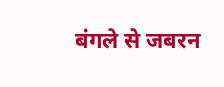बंगले से जबरन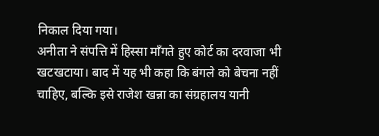निकाल दिया गया।
अनीता ने संपत्ति में हिस्सा माँगते हुए कोर्ट का दरवाजा भी खटखटाया। बाद में यह भी कहा कि बंगले को बेचना नहीं चाहिए, बल्कि इसे राजेश खन्ना का संग्रहालय यानी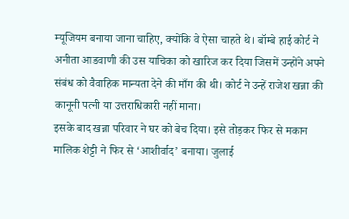म्यूजियम बनाया जाना चाहिए, क्योंकि वे ऐसा चाहते थे। बॉम्बे हाई कोर्ट ने अनीता आडवाणी की उस याचिका को खारिज कर दिया जिसमें उन्होंने अपने संबंध को वैवाहिक मान्यता देने की माँग की थी। कोर्ट ने उन्हें राजेश खन्ना की कानूनी पत्नी या उत्तराधिकारी नहीं माना।
इसके बाद खन्ना परिवार ने घर को बेच दिया। इसे तोड़कर फिर से मकान मालिक शेट्टी ने फिर से ‘आशीर्वाद’ बनाया। जुलाई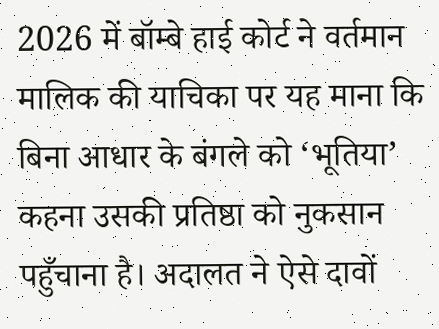2026 में बॉम्बे हाई कोर्ट ने वर्तमान मालिक की याचिका पर यह माना कि बिना आधार के बंगले को ‘भूतिया’ कहना उसकी प्रतिष्ठा को नुकसान पहुँचाना है। अदालत ने ऐसे दावों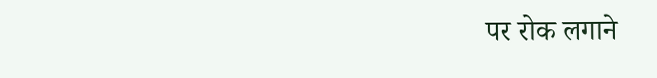पर रोक लगाने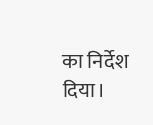का निर्देश दिया।